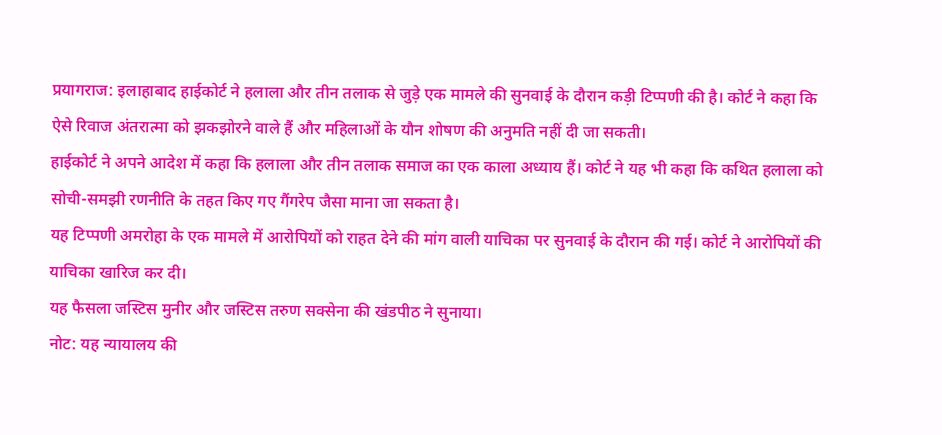प्रयागराज: इलाहाबाद हाईकोर्ट ने हलाला और तीन तलाक से जुड़े एक मामले की सुनवाई के दौरान कड़ी टिप्पणी की है। कोर्ट ने कहा कि ऐसे रिवाज अंतरात्मा को झकझोरने वाले हैं और महिलाओं के यौन शोषण की अनुमति नहीं दी जा सकती।
हाईकोर्ट ने अपने आदेश में कहा कि हलाला और तीन तलाक समाज का एक काला अध्याय हैं। कोर्ट ने यह भी कहा कि कथित हलाला को सोची-समझी रणनीति के तहत किए गए गैंगरेप जैसा माना जा सकता है।
यह टिप्पणी अमरोहा के एक मामले में आरोपियों को राहत देने की मांग वाली याचिका पर सुनवाई के दौरान की गई। कोर्ट ने आरोपियों की याचिका खारिज कर दी।
यह फैसला जस्टिस मुनीर और जस्टिस तरुण सक्सेना की खंडपीठ ने सुनाया।
नोट: यह न्यायालय की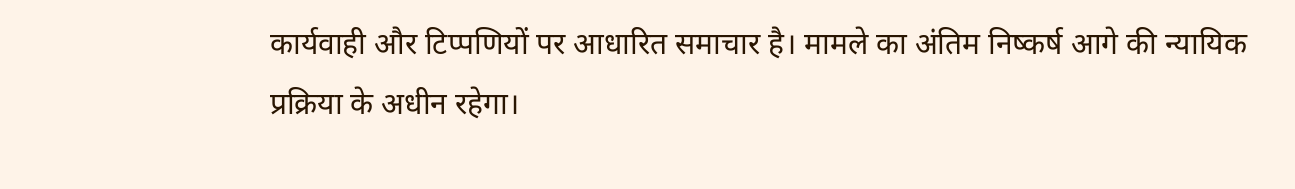कार्यवाही और टिप्पणियों पर आधारित समाचार है। मामले का अंतिम निष्कर्ष आगे की न्यायिक प्रक्रिया के अधीन रहेगा।